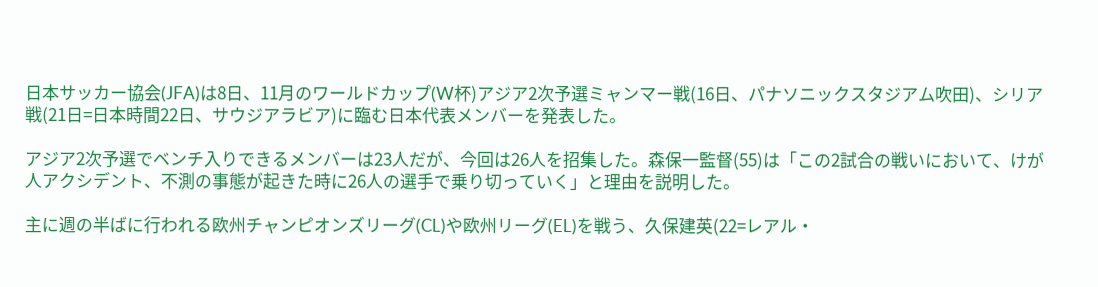日本サッカー協会(JFA)は8日、11月のワールドカップ(W杯)アジア2次予選ミャンマー戦(16日、パナソニックスタジアム吹田)、シリア戦(21日=日本時間22日、サウジアラビア)に臨む日本代表メンバーを発表した。

アジア2次予選でベンチ入りできるメンバーは23人だが、今回は26人を招集した。森保一監督(55)は「この2試合の戦いにおいて、けが人アクシデント、不測の事態が起きた時に26人の選手で乗り切っていく」と理由を説明した。

主に週の半ばに行われる欧州チャンピオンズリーグ(CL)や欧州リーグ(EL)を戦う、久保建英(22=レアル・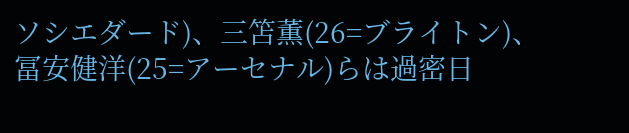ソシエダード)、三笘薫(26=ブライトン)、冨安健洋(25=アーセナル)らは過密日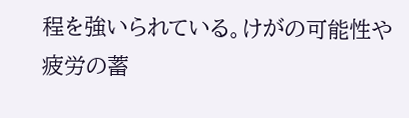程を強いられている。けがの可能性や疲労の蓄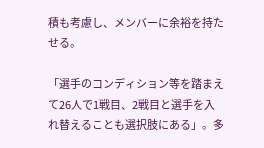積も考慮し、メンバーに余裕を持たせる。

「選手のコンディション等を踏まえて26人で1戦目、2戦目と選手を入れ替えることも選択肢にある」。多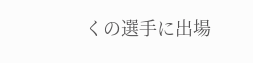くの選手に出場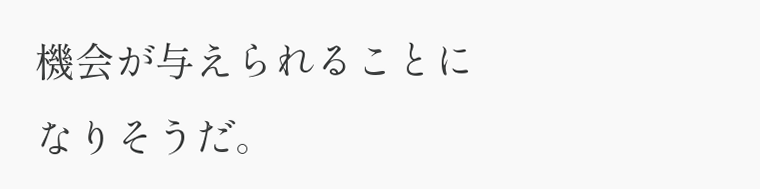機会が与えられることになりそうだ。